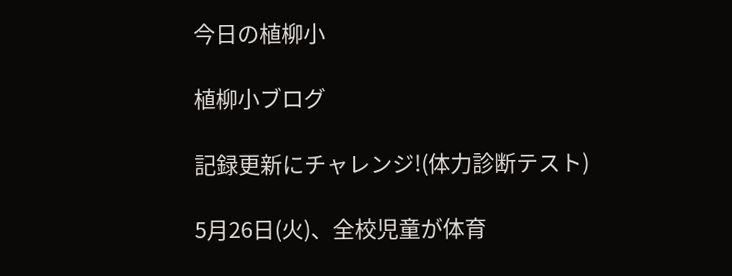今日の植柳小

植柳小ブログ

記録更新にチャレンジ!(体力診断テスト)

5月26日(火)、全校児童が体育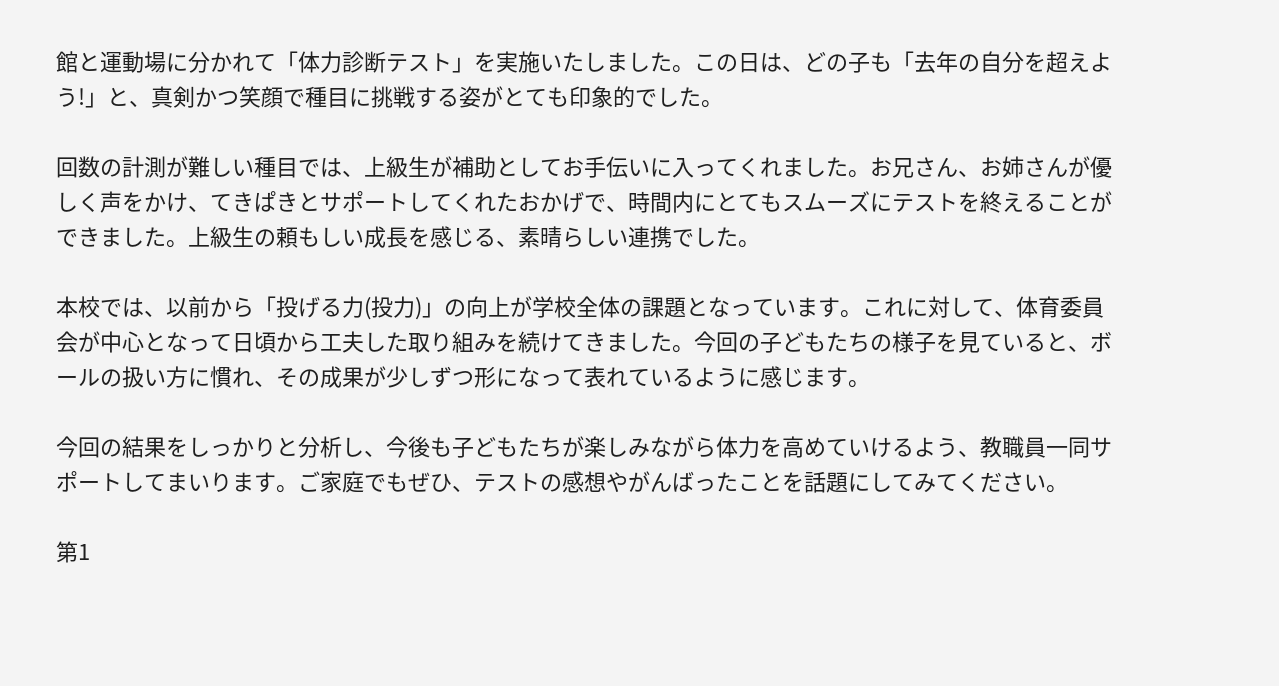館と運動場に分かれて「体力診断テスト」を実施いたしました。この日は、どの子も「去年の自分を超えよう!」と、真剣かつ笑顔で種目に挑戦する姿がとても印象的でした。

回数の計測が難しい種目では、上級生が補助としてお手伝いに入ってくれました。お兄さん、お姉さんが優しく声をかけ、てきぱきとサポートしてくれたおかげで、時間内にとてもスムーズにテストを終えることができました。上級生の頼もしい成長を感じる、素晴らしい連携でした。

本校では、以前から「投げる力(投力)」の向上が学校全体の課題となっています。これに対して、体育委員会が中心となって日頃から工夫した取り組みを続けてきました。今回の子どもたちの様子を見ていると、ボールの扱い方に慣れ、その成果が少しずつ形になって表れているように感じます。

今回の結果をしっかりと分析し、今後も子どもたちが楽しみながら体力を高めていけるよう、教職員一同サポートしてまいります。ご家庭でもぜひ、テストの感想やがんばったことを話題にしてみてください。

第1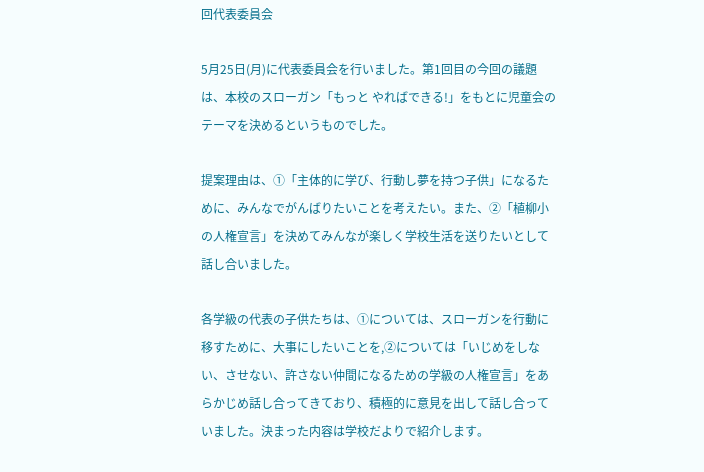回代表委員会

5月25日(月)に代表委員会を行いました。第1回目の今回の議題は、本校のスローガン「もっと やればできる!」をもとに児童会のテーマを決めるというものでした。

提案理由は、①「主体的に学び、行動し夢を持つ子供」になるために、みんなでがんばりたいことを考えたい。また、②「植柳小の人権宣言」を決めてみんなが楽しく学校生活を送りたいとして話し合いました。

各学級の代表の子供たちは、①については、スローガンを行動に移すために、大事にしたいことを,②については「いじめをしない、させない、許さない仲間になるための学級の人権宣言」をあらかじめ話し合ってきており、積極的に意見を出して話し合っていました。決まった内容は学校だよりで紹介します。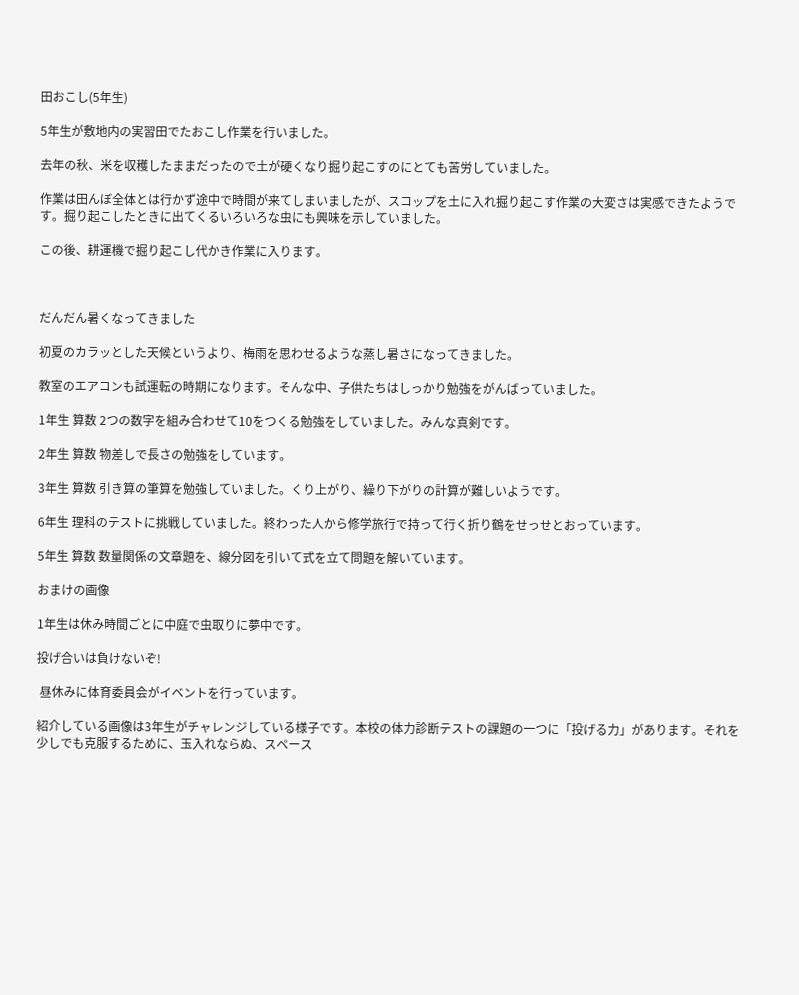田おこし(5年生)

5年生が敷地内の実習田でたおこし作業を行いました。

去年の秋、米を収穫したままだったので土が硬くなり掘り起こすのにとても苦労していました。

作業は田んぼ全体とは行かず途中で時間が来てしまいましたが、スコップを土に入れ掘り起こす作業の大変さは実感できたようです。掘り起こしたときに出てくるいろいろな虫にも興味を示していました。

この後、耕運機で掘り起こし代かき作業に入ります。



だんだん暑くなってきました

初夏のカラッとした天候というより、梅雨を思わせるような蒸し暑さになってきました。

教室のエアコンも試運転の時期になります。そんな中、子供たちはしっかり勉強をがんばっていました。

1年生 算数 2つの数字を組み合わせて10をつくる勉強をしていました。みんな真剣です。

2年生 算数 物差しで長さの勉強をしています。

3年生 算数 引き算の筆算を勉強していました。くり上がり、繰り下がりの計算が難しいようです。

6年生 理科のテストに挑戦していました。終わった人から修学旅行で持って行く折り鶴をせっせとおっています。

5年生 算数 数量関係の文章題を、線分図を引いて式を立て問題を解いています。

おまけの画像

1年生は休み時間ごとに中庭で虫取りに夢中です。

投げ合いは負けないぞ!

 昼休みに体育委員会がイベントを行っています。

紹介している画像は3年生がチャレンジしている様子です。本校の体力診断テストの課題の一つに「投げる力」があります。それを少しでも克服するために、玉入れならぬ、スペース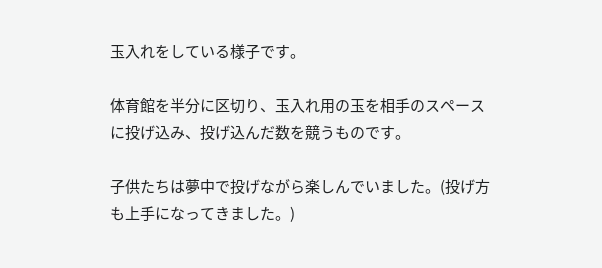玉入れをしている様子です。

体育館を半分に区切り、玉入れ用の玉を相手のスペースに投げ込み、投げ込んだ数を競うものです。

子供たちは夢中で投げながら楽しんでいました。(投げ方も上手になってきました。)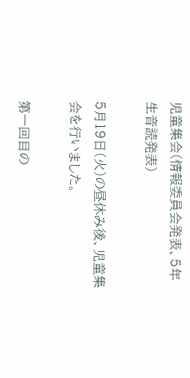児童集会(情報委員会発表、5年生音読発表)

5月19日(火)の昼休み後、児童集会を行いました。

第一回目の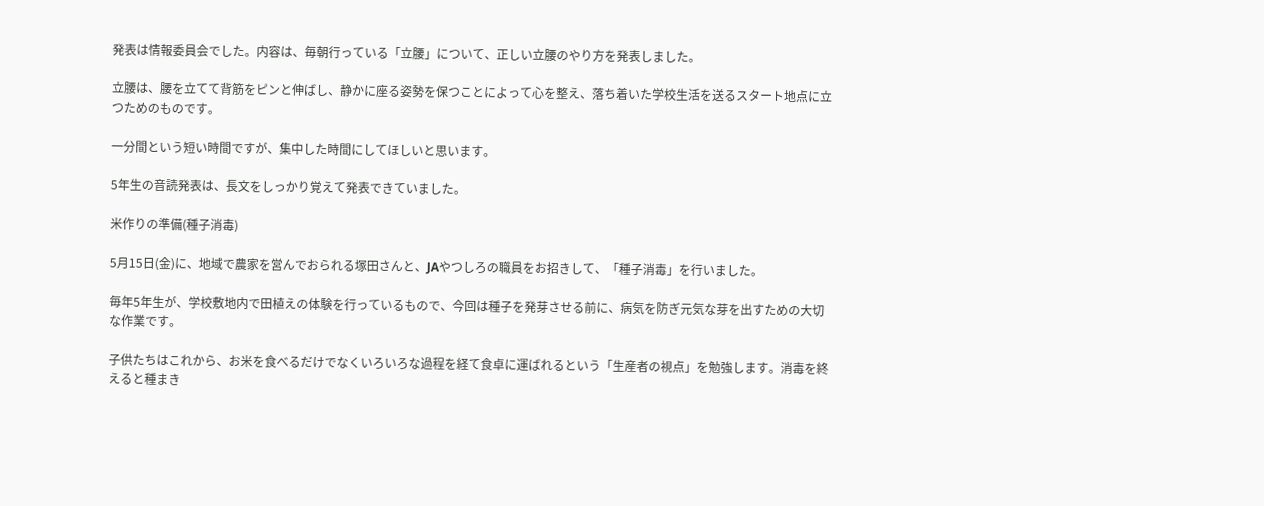発表は情報委員会でした。内容は、毎朝行っている「立腰」について、正しい立腰のやり方を発表しました。

立腰は、腰を立てて背筋をピンと伸ばし、静かに座る姿勢を保つことによって心を整え、落ち着いた学校生活を送るスタート地点に立つためのものです。

一分間という短い時間ですが、集中した時間にしてほしいと思います。

5年生の音読発表は、長文をしっかり覚えて発表できていました。

米作りの準備(種子消毒)

5月15日(金)に、地域で農家を営んでおられる塚田さんと、JAやつしろの職員をお招きして、「種子消毒」を行いました。

毎年5年生が、学校敷地内で田植えの体験を行っているもので、今回は種子を発芽させる前に、病気を防ぎ元気な芽を出すための大切な作業です。

子供たちはこれから、お米を食べるだけでなくいろいろな過程を経て食卓に運ばれるという「生産者の視点」を勉強します。消毒を終えると種まき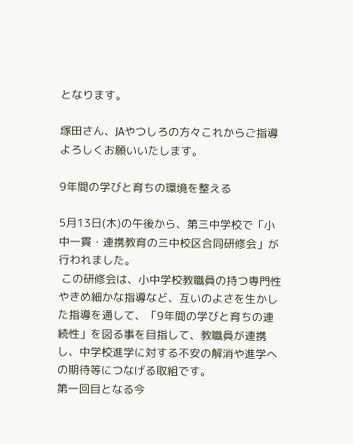となります。

塚田さん、JAやつしろの方々これからご指導よろしくお願いいたします。

9年間の学びと育ちの環境を整える

5月13日(木)の午後から、第三中学校で「小中一貫・連携教育の三中校区合同研修会」が行われました。
 この研修会は、小中学校教職員の持つ専門性やきめ細かな指導など、互いのよさを生かした指導を通して、「9年間の学びと育ちの連続性」を図る事を目指して、教職員が連携し、中学校進学に対する不安の解消や進学への期待等につなげる取組です。
第一回目となる今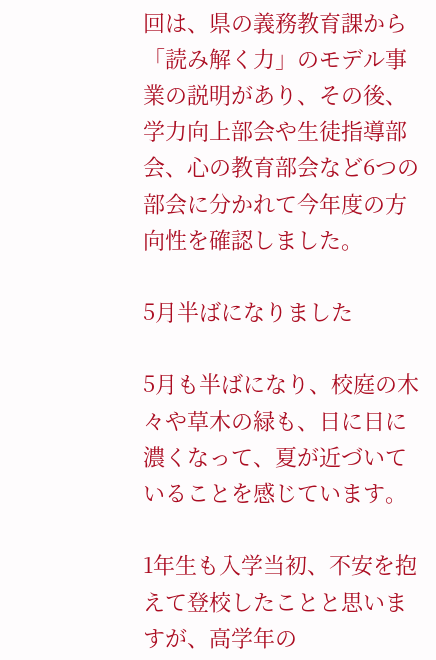回は、県の義務教育課から「読み解く力」のモデル事業の説明があり、その後、学力向上部会や生徒指導部会、心の教育部会など6つの部会に分かれて今年度の方向性を確認しました。

5月半ばになりました

5月も半ばになり、校庭の木々や草木の緑も、日に日に濃くなって、夏が近づいていることを感じています。

1年生も入学当初、不安を抱えて登校したことと思いますが、高学年の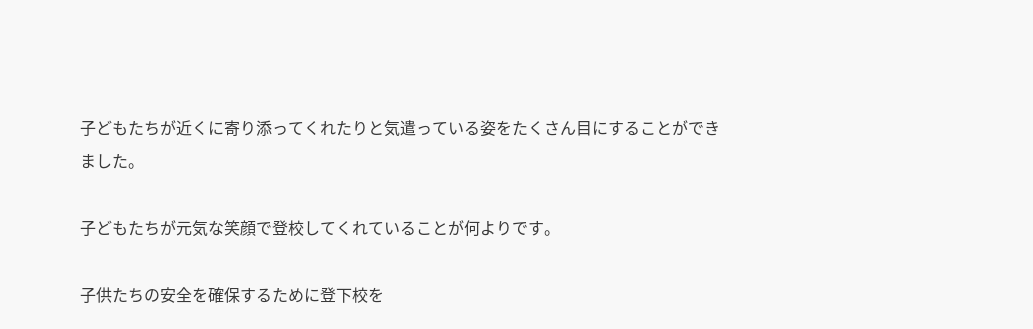子どもたちが近くに寄り添ってくれたりと気遣っている姿をたくさん目にすることができました。

子どもたちが元気な笑顔で登校してくれていることが何よりです。

子供たちの安全を確保するために登下校を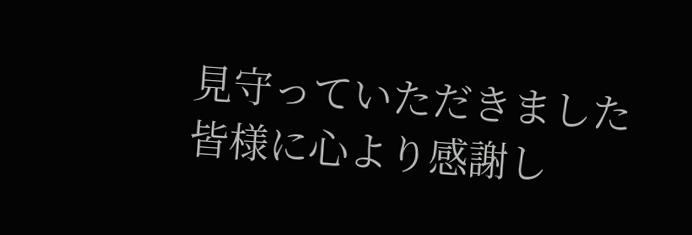見守っていただきました皆様に心より感謝し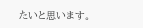たいと思います。